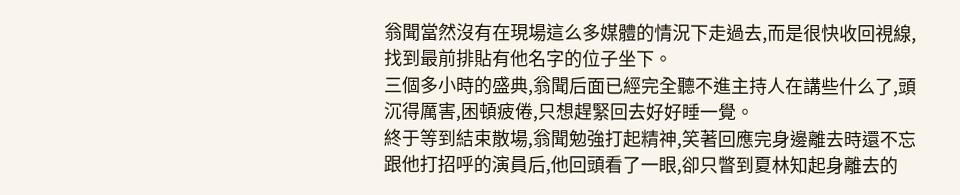翁聞當然沒有在現場這么多媒體的情況下走過去,而是很快收回視線,找到最前排貼有他名字的位子坐下。
三個多小時的盛典,翁聞后面已經完全聽不進主持人在講些什么了,頭沉得厲害,困頓疲倦,只想趕緊回去好好睡一覺。
終于等到結束散場,翁聞勉強打起精神,笑著回應完身邊離去時還不忘跟他打招呼的演員后,他回頭看了一眼,卻只瞥到夏林知起身離去的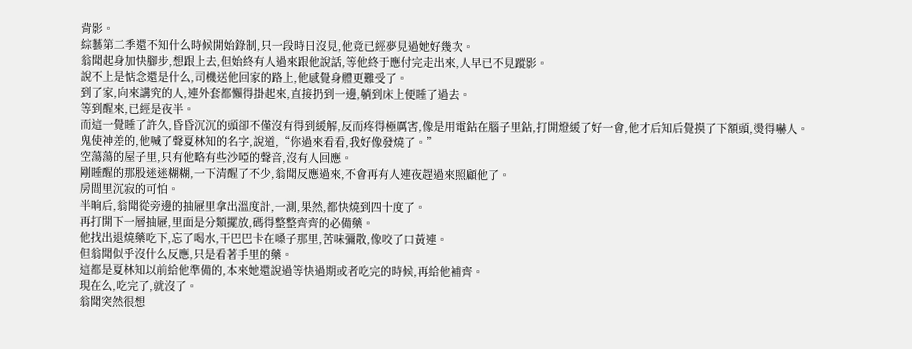背影。
綜藝第二季還不知什么時候開始錄制,只一段時日沒見,他竟已經夢見過她好幾次。
翁聞起身加快腳步,想跟上去,但始終有人過來跟他說話,等他終于應付完走出來,人早已不見蹤影。
說不上是惦念還是什么,司機送他回家的路上,他感覺身體更難受了。
到了家,向來講究的人,連外套都懶得掛起來,直接扔到一邊,躺到床上便睡了過去。
等到醒來,已經是夜半。
而這一覺睡了許久,昏昏沉沉的頭卻不僅沒有得到緩解,反而疼得極厲害,像是用電鉆在腦子里鉆,打開燈緩了好一會,他才后知后覺摸了下額頭,燙得嚇人。
鬼使神差的,他喊了聲夏林知的名字,說道,“你過來看看,我好像發燒了。”
空蕩蕩的屋子里,只有他略有些沙啞的聲音,沒有人回應。
剛睡醒的那股迷迷糊糊,一下清醒了不少,翁聞反應過來,不會再有人連夜趕過來照顧他了。
房間里沉寂的可怕。
半晌后,翁聞從旁邊的抽屜里拿出溫度計,一測,果然,都快燒到四十度了。
再打開下一層抽屜,里面是分類擺放,碼得整整齊齊的必備藥。
他找出退燒藥吃下,忘了喝水,干巴巴卡在嗓子那里,苦味彌散,像咬了口黃連。
但翁聞似乎沒什么反應,只是看著手里的藥。
這都是夏林知以前給他準備的,本來她還說過等快過期或者吃完的時候,再給他補齊。
現在么,吃完了,就沒了。
翁聞突然很想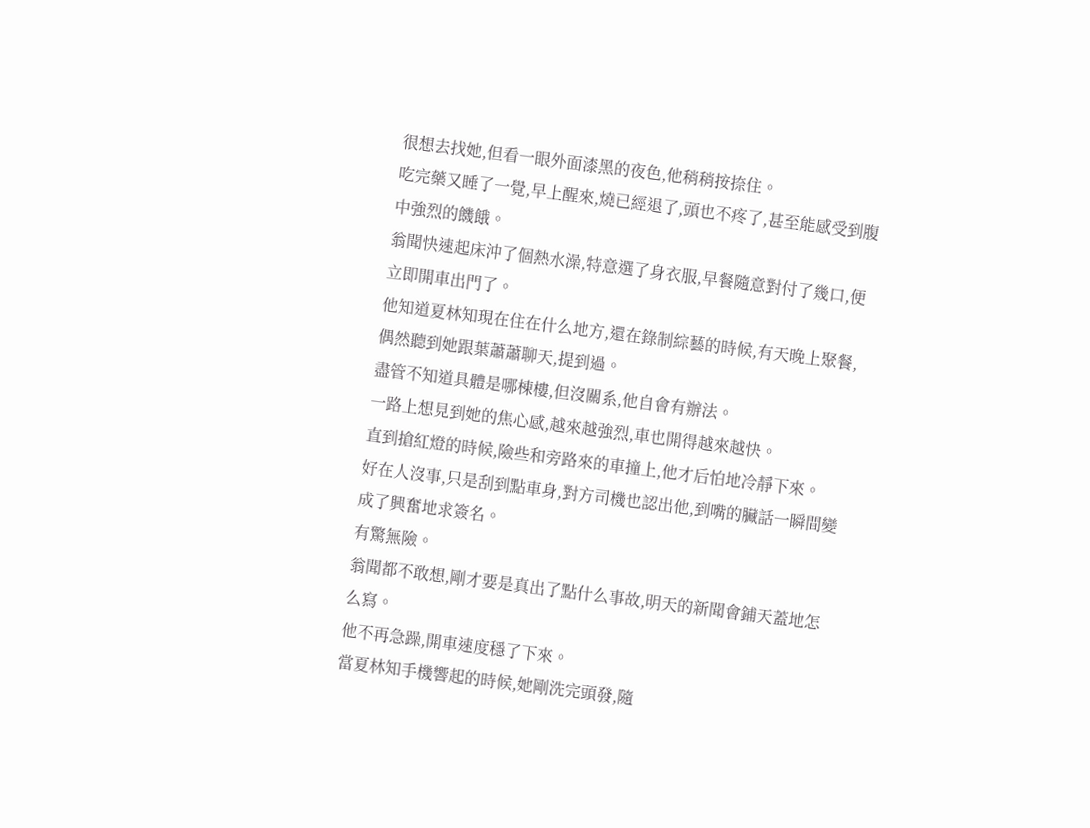很想去找她,但看一眼外面漆黑的夜色,他稍稍按捺住。
吃完藥又睡了一覺,早上醒來,燒已經退了,頭也不疼了,甚至能感受到腹中強烈的饑餓。
翁聞快速起床沖了個熱水澡,特意選了身衣服,早餐隨意對付了幾口,便立即開車出門了。
他知道夏林知現在住在什么地方,還在錄制綜藝的時候,有天晚上聚餐,偶然聽到她跟葉蕭蕭聊天,提到過。
盡管不知道具體是哪棟樓,但沒關系,他自會有辦法。
一路上想見到她的焦心感,越來越強烈,車也開得越來越快。
直到搶紅燈的時候,險些和旁路來的車撞上,他才后怕地冷靜下來。
好在人沒事,只是刮到點車身,對方司機也認出他,到嘴的臟話一瞬間變成了興奮地求簽名。
有驚無險。
翁聞都不敢想,剛才要是真出了點什么事故,明天的新聞會鋪天蓋地怎么寫。
他不再急躁,開車速度穩了下來。
當夏林知手機響起的時候,她剛洗完頭發,隨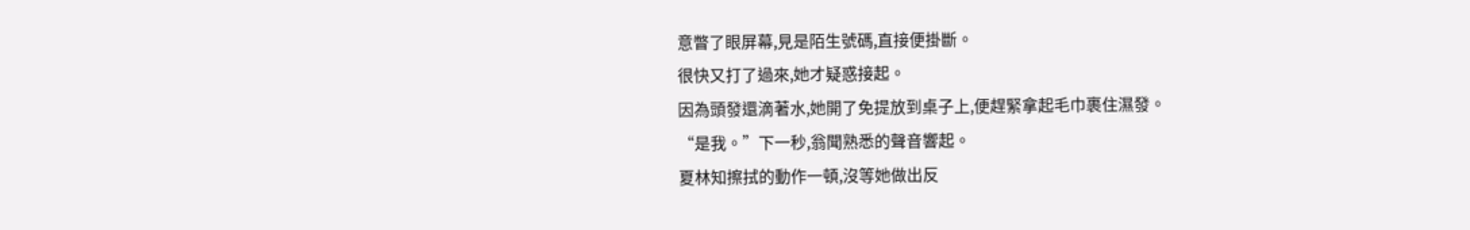意瞥了眼屏幕,見是陌生號碼,直接便掛斷。
很快又打了過來,她才疑惑接起。
因為頭發還滴著水,她開了免提放到桌子上,便趕緊拿起毛巾裹住濕發。
“是我。”下一秒,翁聞熟悉的聲音響起。
夏林知擦拭的動作一頓,沒等她做出反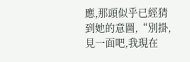應,那頭似乎已經猜到她的意圖,“別掛,見一面吧,我現在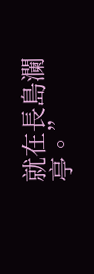就在長島瀾亭。”